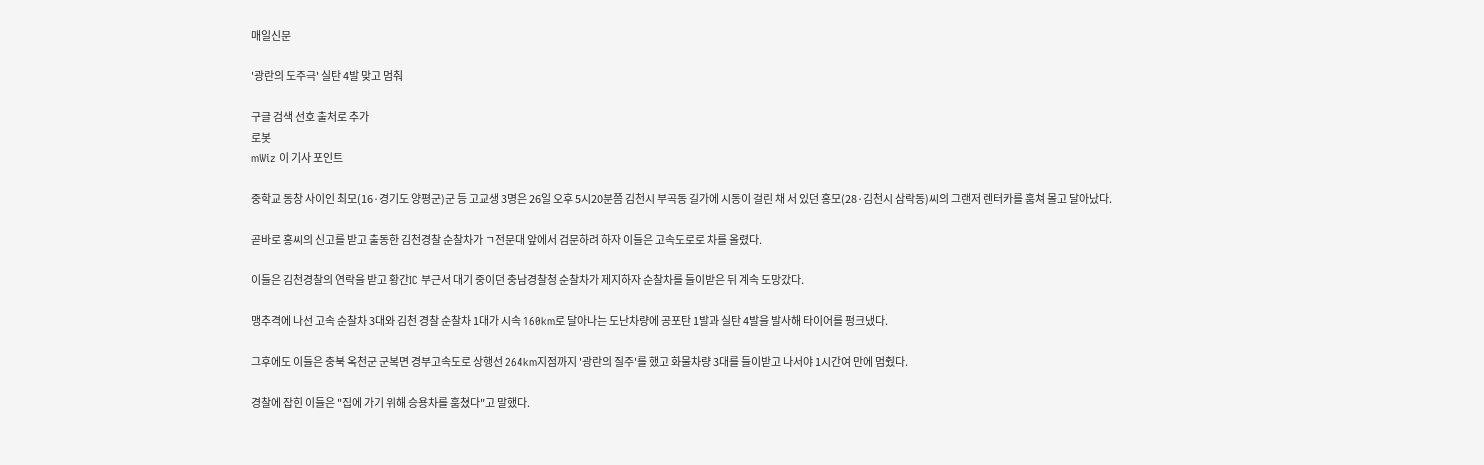매일신문

'광란의 도주극' 실탄 4발 맞고 멈춰

구글 검색 선호 출처로 추가
로봇
mWiz 이 기사 포인트

중학교 동창 사이인 최모(16·경기도 양평군)군 등 고교생 3명은 26일 오후 5시20분쯤 김천시 부곡동 길가에 시동이 걸린 채 서 있던 홍모(28·김천시 삼락동)씨의 그랜저 렌터카를 훔쳐 몰고 달아났다.

곧바로 홍씨의 신고를 받고 출동한 김천경찰 순찰차가 ㄱ전문대 앞에서 검문하려 하자 이들은 고속도로로 차를 올렸다.

이들은 김천경찰의 연락을 받고 황간IC 부근서 대기 중이던 충남경찰청 순찰차가 제지하자 순찰차를 들이받은 뒤 계속 도망갔다.

맹추격에 나선 고속 순찰차 3대와 김천 경찰 순찰차 1대가 시속 160km로 달아나는 도난차량에 공포탄 1발과 실탄 4발을 발사해 타이어를 펑크냈다.

그후에도 이들은 충북 옥천군 군복면 경부고속도로 상행선 264km지점까지 '광란의 질주'를 했고 화물차량 3대를 들이받고 나서야 1시간여 만에 멈췄다.

경찰에 잡힌 이들은 "집에 가기 위해 승용차를 훔쳤다"고 말했다.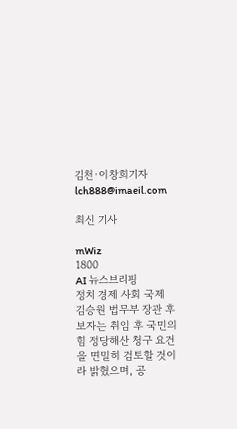김천·이창희기자 lch888@imaeil.com

최신 기사

mWiz
1800
AI 뉴스브리핑
정치 경제 사회 국제
김승원 법무부 장관 후보자는 취임 후 국민의힘 정당해산 청구 요건을 면밀히 검토할 것이라 밝혔으며, 공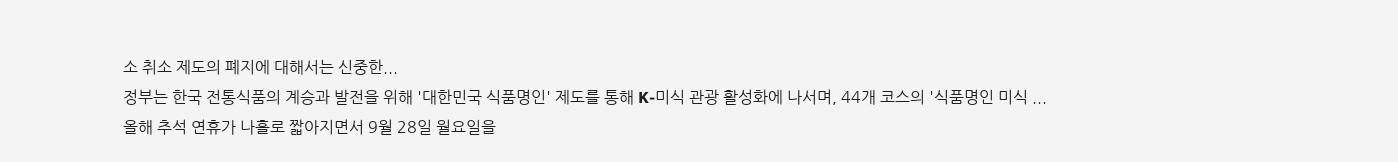소 취소 제도의 폐지에 대해서는 신중한...
정부는 한국 전통식품의 계승과 발전을 위해 '대한민국 식품명인' 제도를 통해 K-미식 관광 활성화에 나서며, 44개 코스의 '식품명인 미식 ...
올해 추석 연휴가 나흘로 짧아지면서 9월 28일 월요일을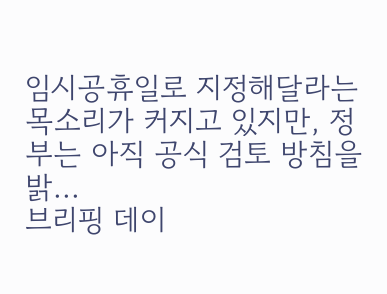임시공휴일로 지정해달라는 목소리가 커지고 있지만, 정부는 아직 공식 검토 방침을 밝...
브리핑 데이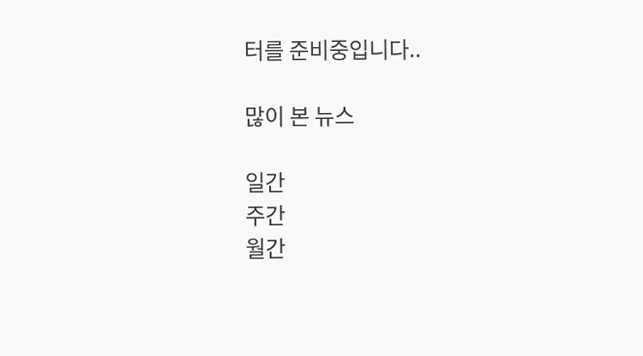터를 준비중입니다..

많이 본 뉴스

일간
주간
월간